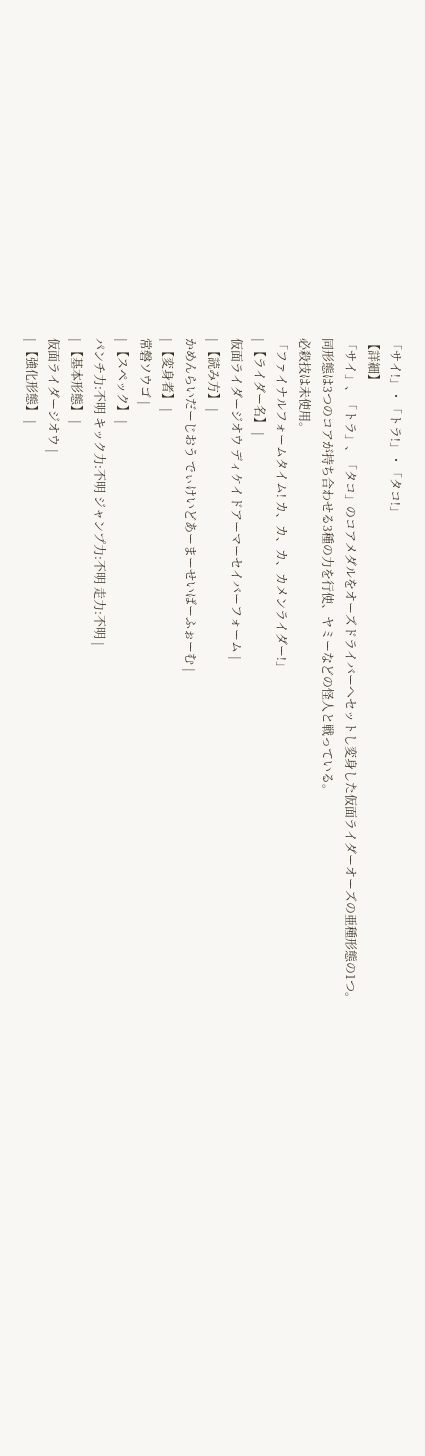「サイ!」・「トラ!」・「タコ!」
【詳細】
「サイ」、「トラ」、「タコ」のコアメダルをオーズドライバーへセットし変身した仮面ライダーオーズの亜種形態の1つ。
同形態は3つのコアが持ち合わせる3種の力を行使、ヤミーなどの怪人と戦っている。
必殺技は未使用。
「ファイナルフォームタイム! カ、カ、カ、カメンライダー!」
| 【ライダー名】 |
仮面ライダージオウ ディケイドアーマーセイバーフォーム |
| 【読み方】 |
かめんらいだーじおう でぃけいどあーまーせいばーふぉーむ |
| 【変身者】 |
常磐ソウゴ |
| 【スペック】 |
パンチ力:不明 キック力:不明 ジャンプ力:不明 走力:不明 |
| 【基本形態】 |
仮面ライダージオウ |
| 【強化形態】 |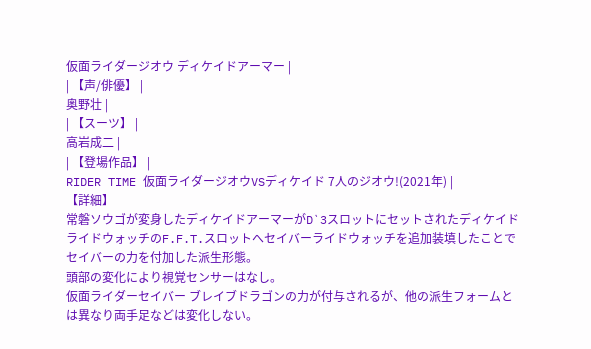仮面ライダージオウ ディケイドアーマー |
| 【声/俳優】 |
奥野壮 |
| 【スーツ】 |
高岩成二 |
| 【登場作品】 |
RIDER TIME 仮面ライダージオウVSディケイド 7人のジオウ!(2021年) |
【詳細】
常磐ソウゴが変身したディケイドアーマーがD`3スロットにセットされたディケイドライドウォッチのF.F.T.スロットへセイバーライドウォッチを追加装填したことでセイバーの力を付加した派生形態。
頭部の変化により視覚センサーはなし。
仮面ライダーセイバー ブレイブドラゴンの力が付与されるが、他の派生フォームとは異なり両手足などは変化しない。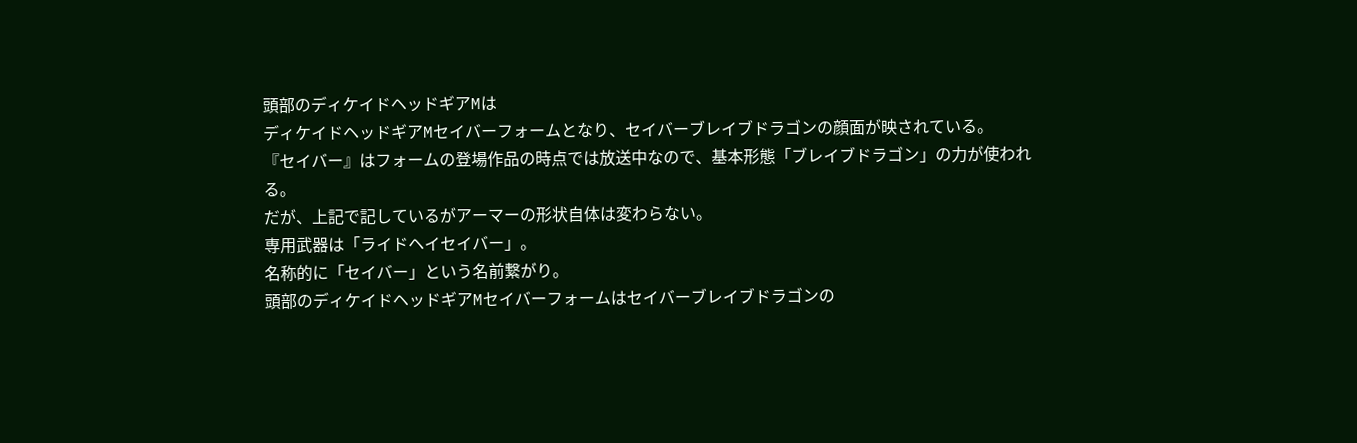頭部のディケイドヘッドギアMは
ディケイドヘッドギアMセイバーフォームとなり、セイバーブレイブドラゴンの顔面が映されている。
『セイバー』はフォームの登場作品の時点では放送中なので、基本形態「ブレイブドラゴン」の力が使われる。
だが、上記で記しているがアーマーの形状自体は変わらない。
専用武器は「ライドヘイセイバー」。
名称的に「セイバー」という名前繋がり。
頭部のディケイドヘッドギアMセイバーフォームはセイバーブレイブドラゴンの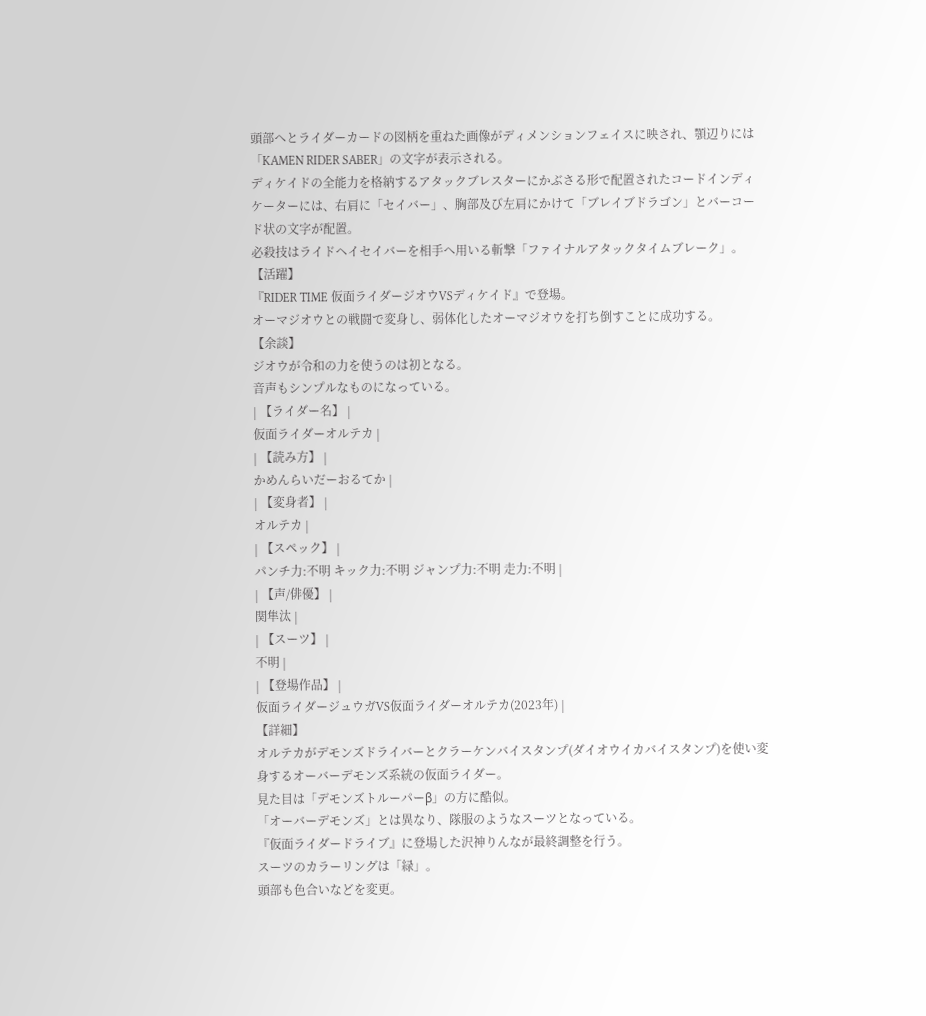頭部へとライダーカードの図柄を重ねた画像がディメンションフェイスに映され、顎辺りには「KAMEN RIDER SABER」の文字が表示される。
ディケイドの全能力を格納するアタックブレスターにかぶさる形で配置されたコードインディケーターには、右肩に「セイバー」、胸部及び左肩にかけて「ブレイブドラゴン」とバーコード状の文字が配置。
必殺技はライドヘイセイバーを相手へ用いる斬撃「ファイナルアタックタイムブレーク」。
【活躍】
『RIDER TIME 仮面ライダージオウVSディケイド』で登場。
オーマジオウとの戦闘で変身し、弱体化したオーマジオウを打ち倒すことに成功する。
【余談】
ジオウが令和の力を使うのは初となる。
音声もシンプルなものになっている。
| 【ライダー名】 |
仮面ライダーオルテカ |
| 【読み方】 |
かめんらいだーおるてか |
| 【変身者】 |
オルテカ |
| 【スペック】 |
パンチ力:不明 キック力:不明 ジャンプ力:不明 走力:不明 |
| 【声/俳優】 |
関隼汰 |
| 【スーツ】 |
不明 |
| 【登場作品】 |
仮面ライダージュウガVS仮面ライダーオルテカ(2023年) |
【詳細】
オルテカがデモンズドライバーとクラーケンバイスタンプ(ダイオウイカバイスタンプ)を使い変身するオーバーデモンズ系統の仮面ライダー。
見た目は「デモンズトルーパーβ」の方に酷似。
「オーバーデモンズ」とは異なり、隊服のようなスーツとなっている。
『仮面ライダードライブ』に登場した沢神りんなが最終調整を行う。
スーツのカラーリングは「緑」。
頭部も色合いなどを変更。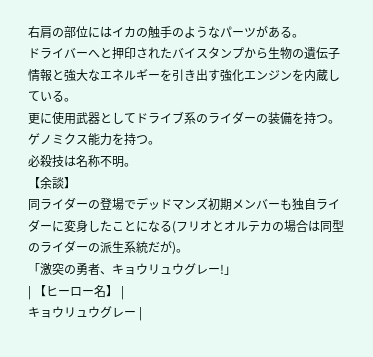右肩の部位にはイカの触手のようなパーツがある。
ドライバーへと押印されたバイスタンプから生物の遺伝子情報と強大なエネルギーを引き出す強化エンジンを内蔵している。
更に使用武器としてドライブ系のライダーの装備を持つ。
ゲノミクス能力を持つ。
必殺技は名称不明。
【余談】
同ライダーの登場でデッドマンズ初期メンバーも独自ライダーに変身したことになる(フリオとオルテカの場合は同型のライダーの派生系統だが)。
「激突の勇者、キョウリュウグレー!」
| 【ヒーロー名】 |
キョウリュウグレー |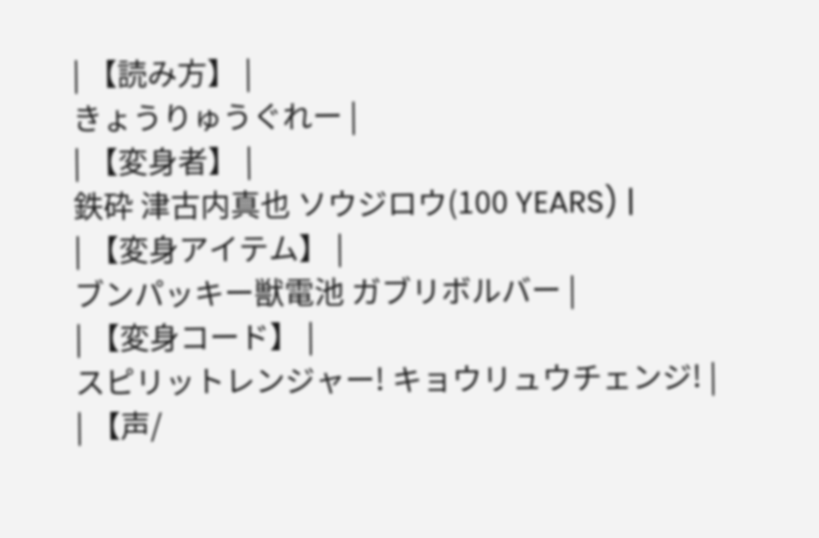| 【読み方】 |
きょうりゅうぐれー |
| 【変身者】 |
鉄砕 津古内真也 ソウジロウ(100 YEARS) |
| 【変身アイテム】 |
ブンパッキー獣電池 ガブリボルバー |
| 【変身コード】 |
スピリットレンジャー! キョウリュウチェンジ! |
| 【声/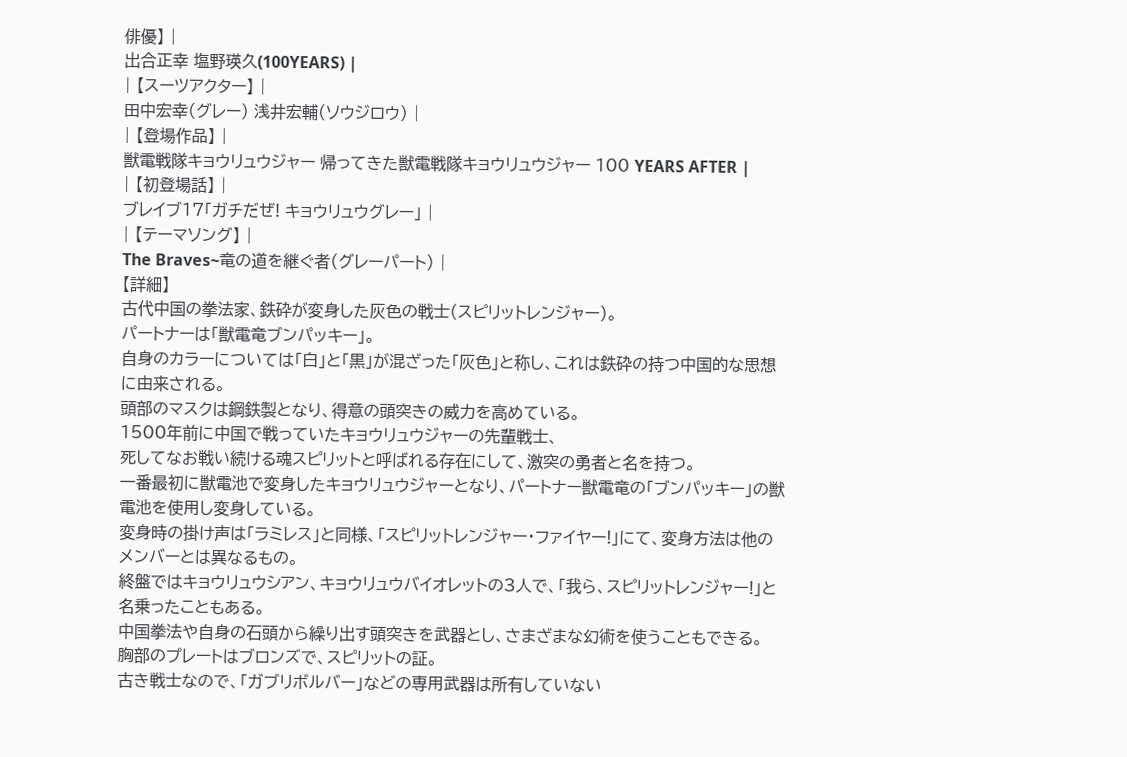俳優】 |
出合正幸 塩野瑛久(100YEARS) |
| 【スーツアクター】 |
田中宏幸(グレー) 浅井宏輔(ソウジロウ) |
| 【登場作品】 |
獣電戦隊キョウリュウジャー 帰ってきた獣電戦隊キョウリュウジャー 100 YEARS AFTER |
| 【初登場話】 |
ブレイブ17「ガチだぜ! キョウリュウグレー」 |
| 【テーマソング】 |
The Braves~竜の道を継ぐ者(グレーパート) |
【詳細】
古代中国の拳法家、鉄砕が変身した灰色の戦士(スピリットレンジャー)。
パートナーは「獣電竜ブンパッキー」。
自身のカラーについては「白」と「黒」が混ざった「灰色」と称し、これは鉄砕の持つ中国的な思想に由来される。
頭部のマスクは鋼鉄製となり、得意の頭突きの威力を高めている。
1500年前に中国で戦っていたキョウリュウジャーの先輩戦士、
死してなお戦い続ける魂スピリットと呼ばれる存在にして、激突の勇者と名を持つ。
一番最初に獣電池で変身したキョウリュウジャーとなり、パートナー獣電竜の「ブンパッキー」の獣電池を使用し変身している。
変身時の掛け声は「ラミレス」と同様、「スピリットレンジャー・ファイヤー!」にて、変身方法は他のメンバーとは異なるもの。
終盤ではキョウリュウシアン、キョウリュウバイオレットの3人で、「我ら、スピリットレンジャー!」と名乗ったこともある。
中国拳法や自身の石頭から繰り出す頭突きを武器とし、さまざまな幻術を使うこともできる。
胸部のプレートはブロンズで、スピリットの証。
古き戦士なので、「ガブリボルバー」などの専用武器は所有していない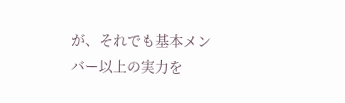が、それでも基本メンバー以上の実力を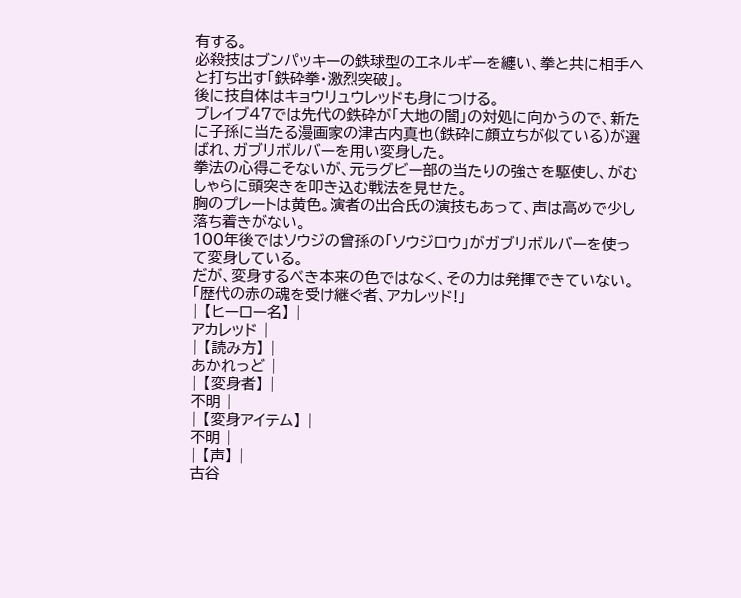有する。
必殺技はブンパッキーの鉄球型のエネルギーを纏い、拳と共に相手へと打ち出す「鉄砕拳・激烈突破」。
後に技自体はキョウリュウレッドも身につける。
ブレイブ47では先代の鉄砕が「大地の闇」の対処に向かうので、新たに子孫に当たる漫画家の津古内真也(鉄砕に顔立ちが似ている)が選ばれ、ガブリボルバーを用い変身した。
拳法の心得こそないが、元ラグビー部の当たりの強さを駆使し、がむしゃらに頭突きを叩き込む戦法を見せた。
胸のプレートは黄色。演者の出合氏の演技もあって、声は高めで少し落ち着きがない。
100年後ではソウジの曾孫の「ソウジロウ」がガブリボルバーを使って変身している。
だが、変身するべき本来の色ではなく、その力は発揮できていない。
「歴代の赤の魂を受け継ぐ者、アカレッド!」
| 【ヒーロー名】 |
アカレッド |
| 【読み方】 |
あかれっど |
| 【変身者】 |
不明 |
| 【変身アイテム】 |
不明 |
| 【声】 |
古谷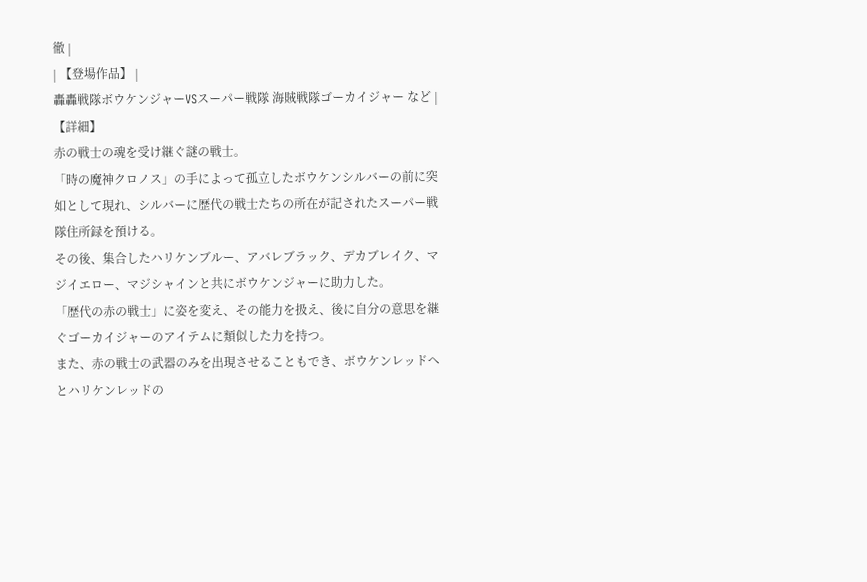徹 |
| 【登場作品】 |
轟轟戦隊ボウケンジャーVSスーパー戦隊 海賊戦隊ゴーカイジャー など |
【詳細】
赤の戦士の魂を受け継ぐ謎の戦士。
「時の魔神クロノス」の手によって孤立したボウケンシルバーの前に突如として現れ、シルバーに歴代の戦士たちの所在が記されたスーパー戦隊住所録を預ける。
その後、集合したハリケンブルー、アバレブラック、デカブレイク、マジイエロー、マジシャインと共にボウケンジャーに助力した。
「歴代の赤の戦士」に姿を変え、その能力を扱え、後に自分の意思を継ぐゴーカイジャーのアイテムに類似した力を持つ。
また、赤の戦士の武器のみを出現させることもでき、ボウケンレッドへとハリケンレッドの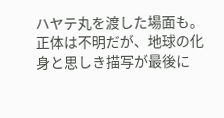ハヤテ丸を渡した場面も。
正体は不明だが、地球の化身と思しき描写が最後に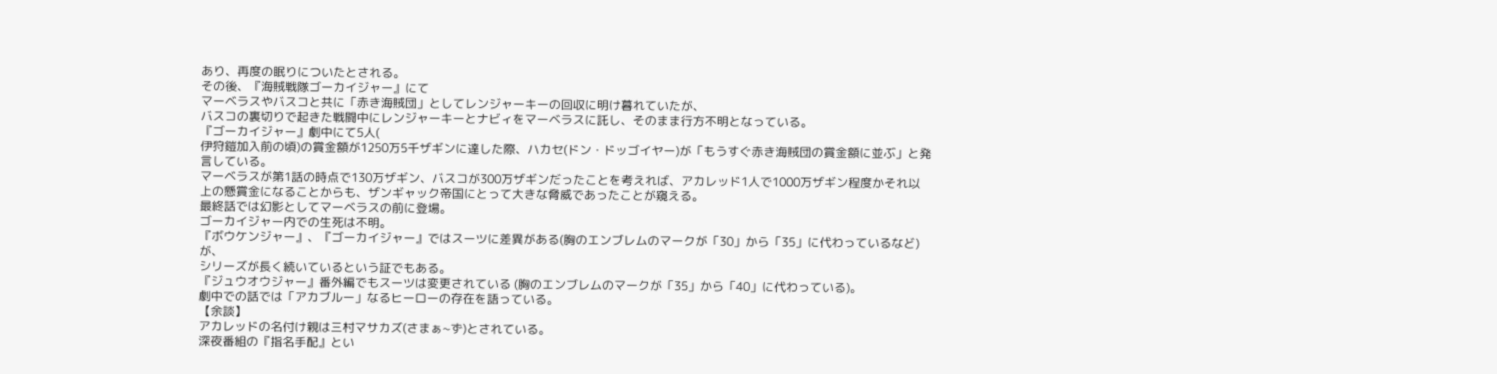あり、再度の眠りについたとされる。
その後、『海賊戦隊ゴーカイジャー』にて
マーベラスやバスコと共に「赤き海賊団」としてレンジャーキーの回収に明け暮れていたが、
バスコの裏切りで起きた戦闘中にレンジャーキーとナビィをマーベラスに託し、そのまま行方不明となっている。
『ゴーカイジャー』劇中にて5人(
伊狩鎧加入前の頃)の賞金額が1250万5千ザギンに達した際、ハカセ(ドン・ドッゴイヤー)が「もうすぐ赤き海賊団の賞金額に並ぶ」と発言している。
マーベラスが第1話の時点で130万ザギン、バスコが300万ザギンだったことを考えれば、アカレッド1人で1000万ザギン程度かそれ以上の懸賞金になることからも、ザンギャック帝国にとって大きな脅威であったことが窺える。
最終話では幻影としてマーベラスの前に登場。
ゴーカイジャー内での生死は不明。
『ボウケンジャー』、『ゴーカイジャー』ではスーツに差異がある(胸のエンブレムのマークが「30」から「35」に代わっているなど)が、
シリーズが長く続いているという証でもある。
『ジュウオウジャー』番外編でもスーツは変更されている (胸のエンブレムのマークが「35」から「40」に代わっている)。
劇中での話では「アカブルー」なるヒーローの存在を語っている。
【余談】
アカレッドの名付け親は三村マサカズ(さまぁ~ず)とされている。
深夜番組の『指名手配』とい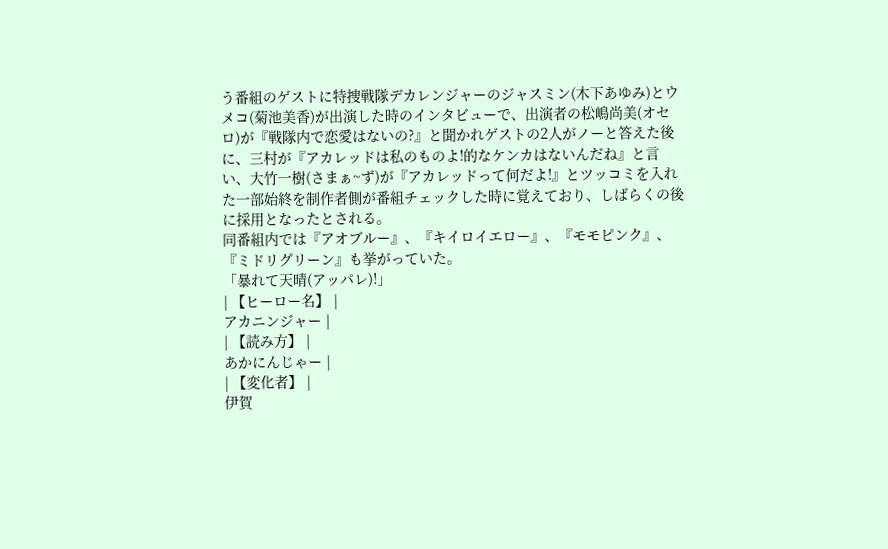う番組のゲストに特捜戦隊デカレンジャーのジャスミン(木下あゆみ)とウメコ(菊池美香)が出演した時のインタビューで、出演者の松嶋尚美(オセロ)が『戦隊内で恋愛はないの?』と聞かれゲストの2人がノーと答えた後に、三村が『アカレッドは私のものよ!的なケンカはないんだね』と言い、大竹一樹(さまぁ~ず)が『アカレッドって何だよ!』とツッコミを入れた一部始終を制作者側が番組チェックした時に覚えており、しばらくの後に採用となったとされる。
同番組内では『アオブルー』、『キイロイエロー』、『モモピンク』、『ミドリグリーン』も挙がっていた。
「暴れて天晴(アッパレ)!」
| 【ヒーロー名】 |
アカニンジャー |
| 【読み方】 |
あかにんじゃー |
| 【変化者】 |
伊賀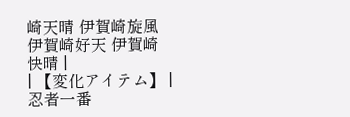崎天晴 伊賀崎旋風 伊賀崎好天 伊賀崎快晴 |
| 【変化アイテム】 |
忍者一番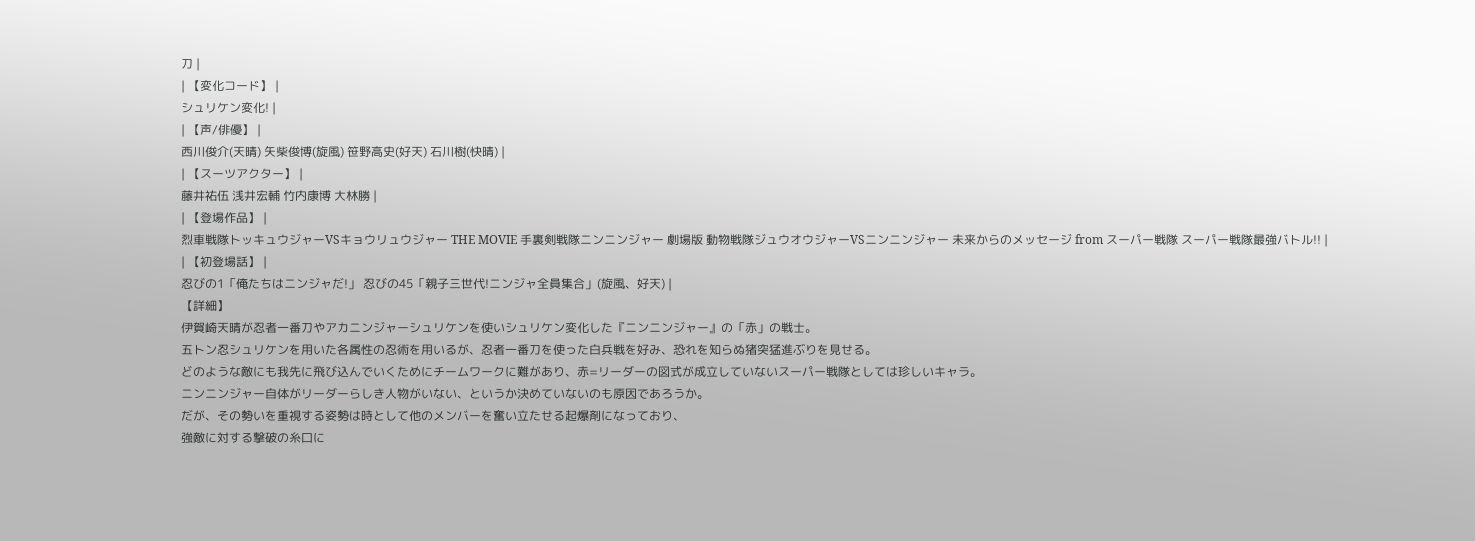刀 |
| 【変化コード】 |
シュリケン変化! |
| 【声/俳優】 |
西川俊介(天晴) 矢柴俊博(旋風) 笹野高史(好天) 石川樹(快晴) |
| 【スーツアクター】 |
藤井祐伍 浅井宏輔 竹内康博 大林勝 |
| 【登場作品】 |
烈車戦隊トッキュウジャーVSキョウリュウジャー THE MOVIE 手裏剣戦隊ニンニンジャー 劇場版 動物戦隊ジュウオウジャーVSニンニンジャー 未来からのメッセージ from スーパー戦隊 スーパー戦隊最強バトル!! |
| 【初登場話】 |
忍びの1「俺たちはニンジャだ!」 忍びの45「親子三世代!ニンジャ全員集合」(旋風、好天) |
【詳細】
伊賀崎天晴が忍者一番刀やアカニンジャーシュリケンを使いシュリケン変化した『ニンニンジャー』の「赤」の戦士。
五トン忍シュリケンを用いた各属性の忍術を用いるが、忍者一番刀を使った白兵戦を好み、恐れを知らぬ猪突猛進ぶりを見せる。
どのような敵にも我先に飛び込んでいくためにチームワークに難があり、赤=リーダーの図式が成立していないスーパー戦隊としては珍しいキャラ。
ニンニンジャー自体がリーダーらしき人物がいない、というか決めていないのも原因であろうか。
だが、その勢いを重視する姿勢は時として他のメンバーを奮い立たせる起爆剤になっており、
強敵に対する撃破の糸口に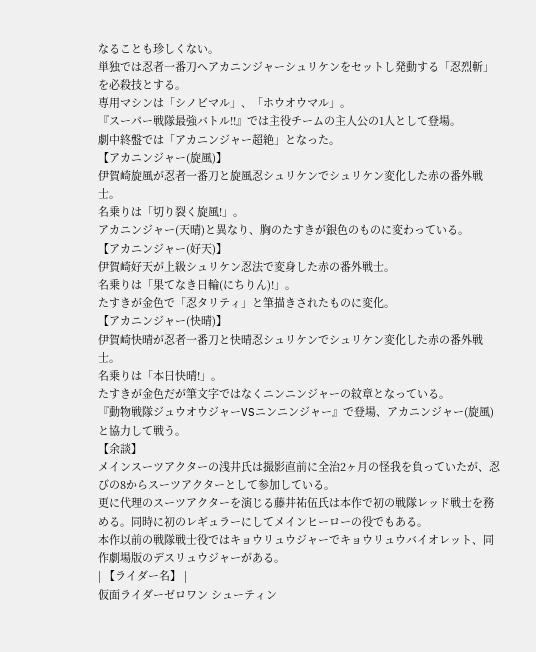なることも珍しくない。
単独では忍者一番刀へアカニンジャーシュリケンをセットし発動する「忍烈斬」を必殺技とする。
専用マシンは「シノビマル」、「ホウオウマル」。
『スーパー戦隊最強バトル!!』では主役チームの主人公の1人として登場。
劇中終盤では「アカニンジャー超絶」となった。
【アカニンジャー(旋風)】
伊賀崎旋風が忍者一番刀と旋風忍シュリケンでシュリケン変化した赤の番外戦士。
名乗りは「切り裂く旋風!」。
アカニンジャー(天晴)と異なり、胸のたすきが銀色のものに変わっている。
【アカニンジャー(好天)】
伊賀崎好天が上級シュリケン忍法で変身した赤の番外戦士。
名乗りは「果てなき日輪(にちりん)!」。
たすきが金色で「忍タリティ」と筆描きされたものに変化。
【アカニンジャー(快晴)】
伊賀崎快晴が忍者一番刀と快晴忍シュリケンでシュリケン変化した赤の番外戦士。
名乗りは「本日快晴!」。
たすきが金色だが筆文字ではなくニンニンジャーの紋章となっている。
『動物戦隊ジュウオウジャーVSニンニンジャー』で登場、アカニンジャー(旋風)と協力して戦う。
【余談】
メインスーツアクターの浅井氏は撮影直前に全治2ヶ月の怪我を負っていたが、忍びの8からスーツアクターとして参加している。
更に代理のスーツアクターを演じる藤井祐伍氏は本作で初の戦隊レッド戦士を務める。同時に初のレギュラーにしてメインヒーローの役でもある。
本作以前の戦隊戦士役ではキョウリュウジャーでキョウリュウバイオレット、同作劇場版のデスリュウジャーがある。
| 【ライダー名】 |
仮面ライダーゼロワン シューティン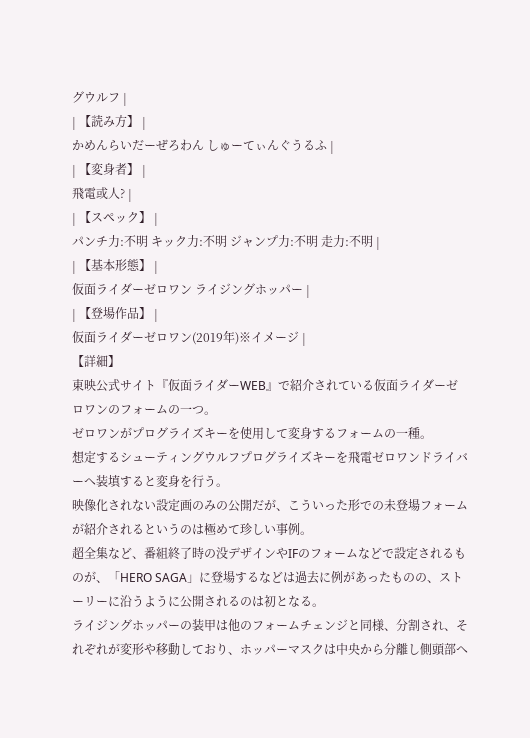グウルフ |
| 【読み方】 |
かめんらいだーぜろわん しゅーてぃんぐうるふ |
| 【変身者】 |
飛電或人? |
| 【スペック】 |
パンチ力:不明 キック力:不明 ジャンプ力:不明 走力:不明 |
| 【基本形態】 |
仮面ライダーゼロワン ライジングホッパー |
| 【登場作品】 |
仮面ライダーゼロワン(2019年)※イメージ |
【詳細】
東映公式サイト『仮面ライダーWEB』で紹介されている仮面ライダーゼロワンのフォームの一つ。
ゼロワンがプログライズキーを使用して変身するフォームの一種。
想定するシューティングウルフプログライズキーを飛電ゼロワンドライバーへ装填すると変身を行う。
映像化されない設定画のみの公開だが、こういった形での未登場フォームが紹介されるというのは極めて珍しい事例。
超全集など、番組終了時の没デザインやIFのフォームなどで設定されるものが、「HERO SAGA」に登場するなどは過去に例があったものの、ストーリーに沿うように公開されるのは初となる。
ライジングホッパーの装甲は他のフォームチェンジと同様、分割され、それぞれが変形や移動しており、ホッパーマスクは中央から分離し側頭部へ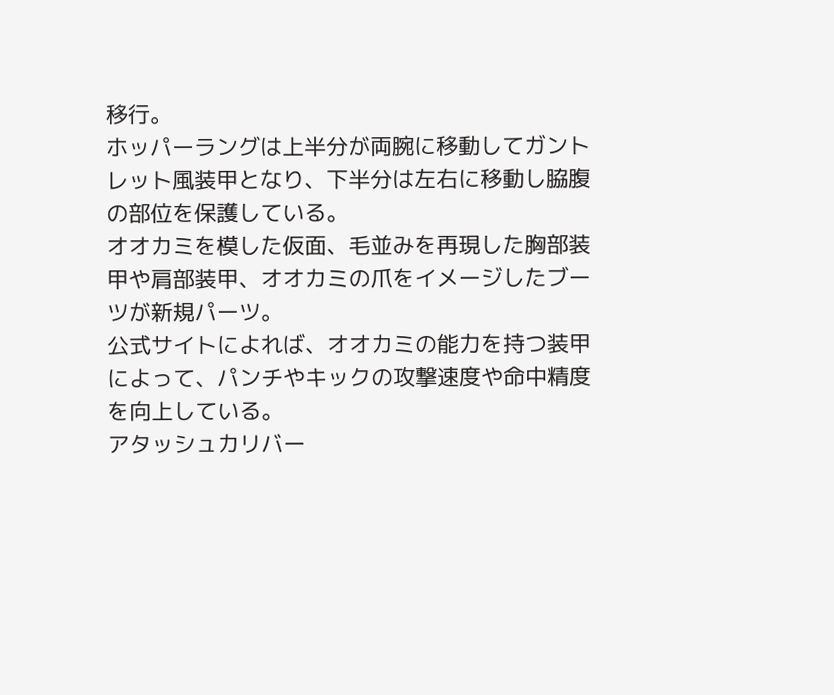移行。
ホッパーラングは上半分が両腕に移動してガントレット風装甲となり、下半分は左右に移動し脇腹の部位を保護している。
オオカミを模した仮面、毛並みを再現した胸部装甲や肩部装甲、オオカミの爪をイメージしたブーツが新規パーツ。
公式サイトによれば、オオカミの能力を持つ装甲によって、パンチやキックの攻撃速度や命中精度を向上している。
アタッシュカリバー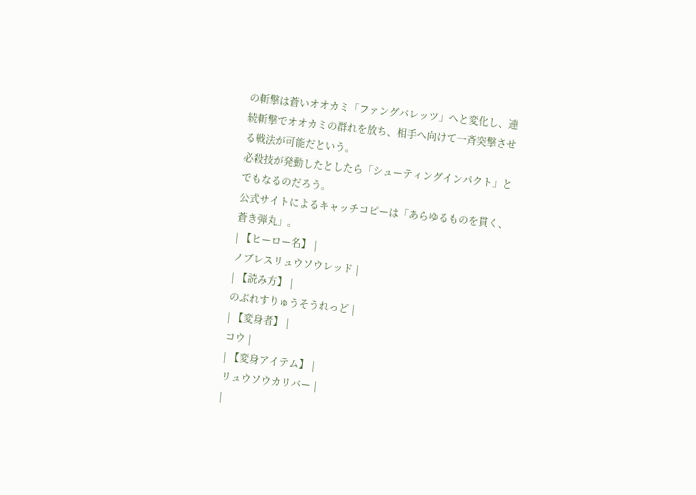の斬撃は蒼いオオカミ「ファングバレッツ」へと変化し、連続斬撃でオオカミの群れを放ち、相手へ向けて一斉突撃させる戦法が可能だという。
必殺技が発動したとしたら「シューティングインパクト」とでもなるのだろう。
公式サイトによるキャッチコピーは「あらゆるものを貫く、蒼き弾丸」。
| 【ヒーロー名】 |
ノブレスリュウソウレッド |
| 【読み方】 |
のぶれすりゅうそうれっど |
| 【変身者】 |
コウ |
| 【変身アイテム】 |
リュウソウカリバー |
|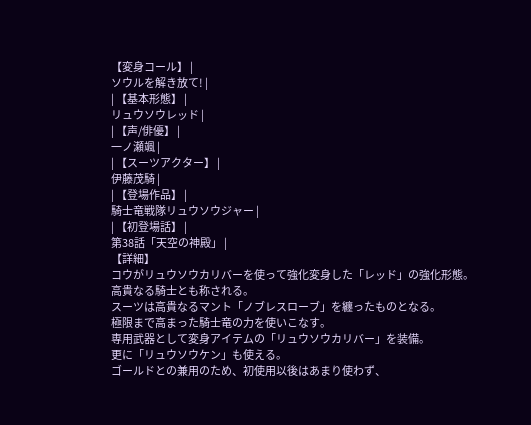【変身コール】 |
ソウルを解き放て! |
| 【基本形態】 |
リュウソウレッド |
| 【声/俳優】 |
一ノ瀬颯 |
| 【スーツアクター】 |
伊藤茂騎 |
| 【登場作品】 |
騎士竜戦隊リュウソウジャー |
| 【初登場話】 |
第38話「天空の神殿」 |
【詳細】
コウがリュウソウカリバーを使って強化変身した「レッド」の強化形態。
高貴なる騎士とも称される。
スーツは高貴なるマント「ノブレスローブ」を纏ったものとなる。
極限まで高まった騎士竜の力を使いこなす。
専用武器として変身アイテムの「リュウソウカリバー」を装備。
更に「リュウソウケン」も使える。
ゴールドとの兼用のため、初使用以後はあまり使わず、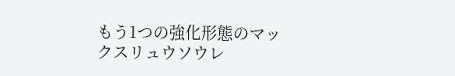もう1つの強化形態のマックスリュウソウレ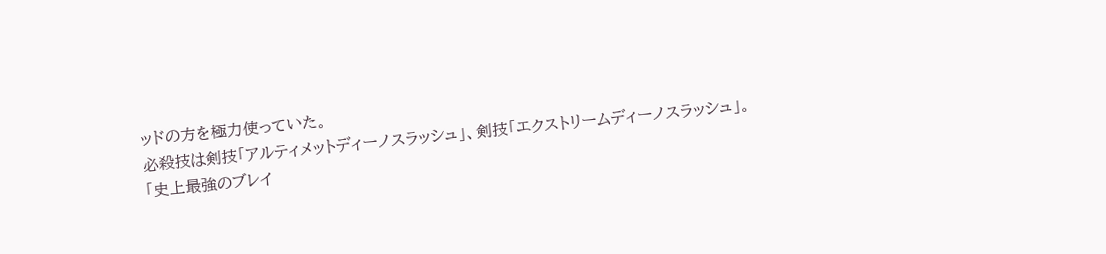ッドの方を極力使っていた。
必殺技は剣技「アルティメットディーノスラッシュ」、剣技「エクストリームディーノスラッシュ」。
「史上最強のブレイ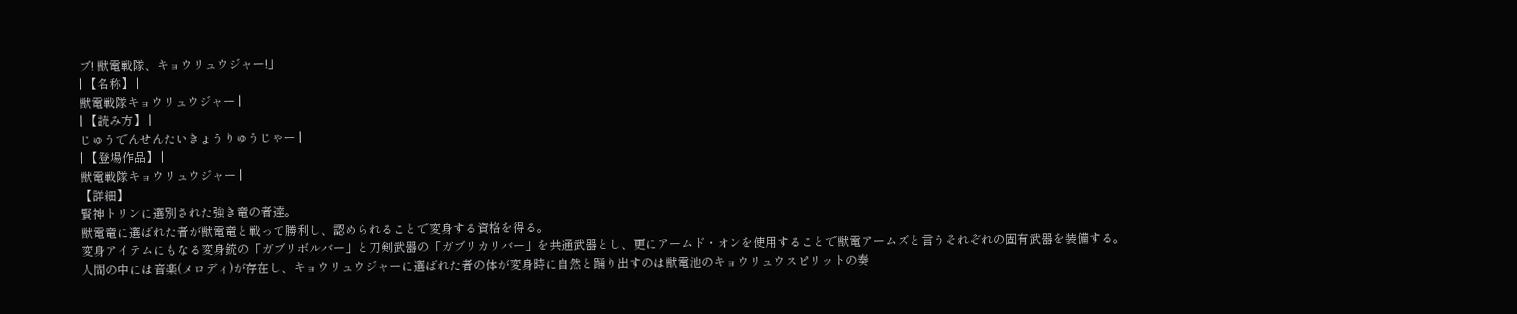ブ! 獣電戦隊、キョウリュウジャー!」
| 【名称】 |
獣電戦隊キョウリュウジャー |
| 【読み方】 |
じゅうでんせんたいきょうりゅうじゃー |
| 【登場作品】 |
獣電戦隊キョウリュウジャー |
【詳細】
賢神トリンに選別された強き竜の者達。
獣電竜に選ばれた者が獣電竜と戦って勝利し、認められることで変身する資格を得る。
変身アイテムにもなる変身銃の「ガブリボルバー」と刀剣武器の「ガブリカリバー」を共通武器とし、更にアームド・オンを使用することで獣電アームズと言うそれぞれの固有武器を装備する。
人間の中には音楽(メロディ)が存在し、キョウリュウジャーに選ばれた者の体が変身時に自然と踊り出すのは獣電池のキョウリュウスピリットの奏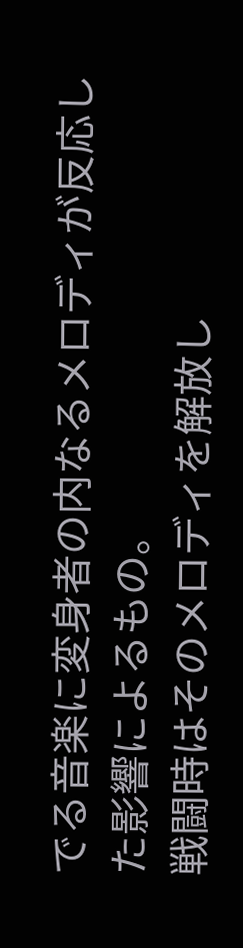でる音楽に変身者の内なるメロディが反応した影響によるもの。
戦闘時はそのメロディを解放し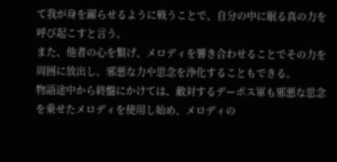て我が身を躍らせるように戦うことで、自分の中に眠る真の力を呼び起こすと言う。
また、他者の心を繋げ、メロディを響き合わせることでその力を周囲に放出し、邪悪な力や思念を浄化することもできる。
物語途中から終盤にかけては、敵対するデーボス軍も邪悪な思念を乗せたメロディを使用し始め、メロディの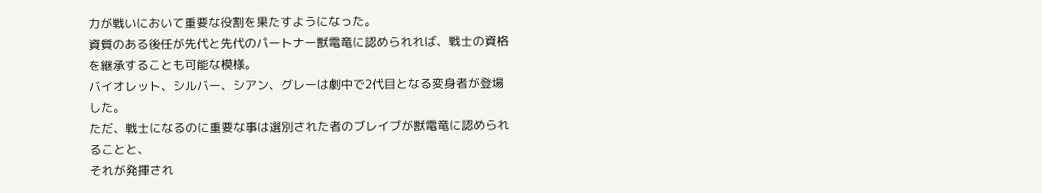力が戦いにおいて重要な役割を果たすようになった。
資質のある後任が先代と先代のパートナー獣電竜に認められれば、戦士の資格を継承することも可能な模様。
バイオレット、シルバー、シアン、グレーは劇中で2代目となる変身者が登場した。
ただ、戦士になるのに重要な事は選別された者のブレイブが獣電竜に認められることと、
それが発揮され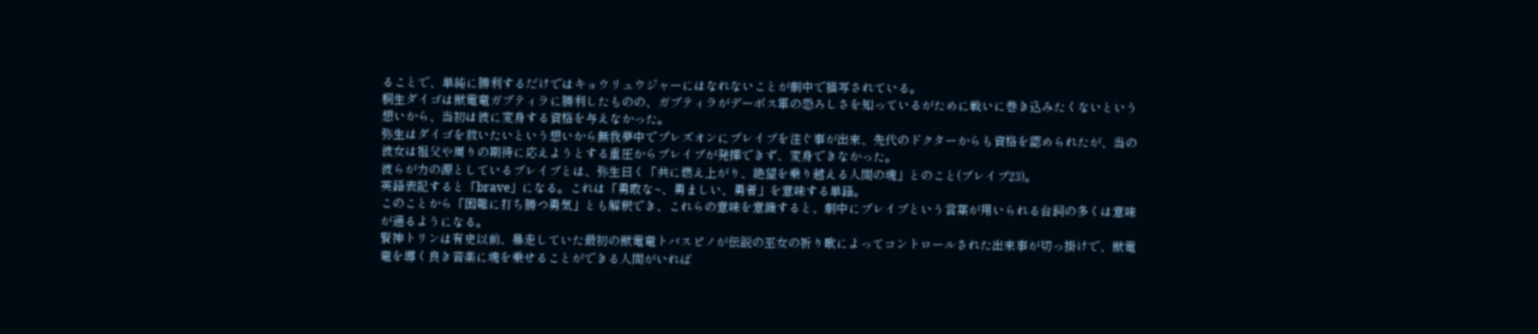ることで、単純に勝利するだけではキョウリュウジャーにはなれないことが劇中で描写されている。
桐生ダイゴは獣電竜ガブティラに勝利したものの、ガブティラがデーボス軍の恐ろしさを知っているがために戦いに巻き込みたくないという想いから、当初は彼に変身する資格を与えなかった。
弥生はダイゴを救いたいという想いから無我夢中でプレズオンにブレイブを注ぐ事が出来、先代のドクターからも資格を認められたが、当の彼女は祖父や周りの期待に応えようとする重圧からブレイブが発揮できず、変身できなかった。
彼らが力の源としているブレイブとは、弥生曰く「共に燃え上がり、絶望を乗り越える人間の魂」とのこと(ブレイブ23)。
英語表記すると「brave」になる。これは「勇敢な~、勇ましい、勇者」を意味する単語。
このことから「困難に打ち勝つ勇気」とも解釈でき、これらの意味を意識すると、劇中にブレイブという言葉が用いられる台詞の多くは意味が通るようになる。
賢神トリンは有史以前、暴走していた最初の獣電竜トバスピノが伝説の巫女の祈り歌によってコントロールされた出来事が切っ掛けで、獣電竜を導く良き音楽に魂を乗せることができる人間がいれば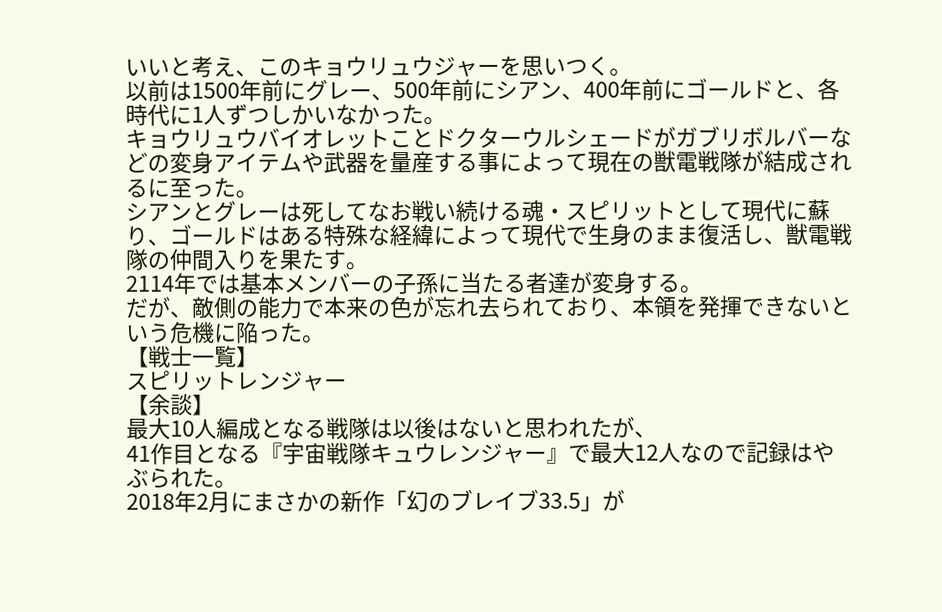いいと考え、このキョウリュウジャーを思いつく。
以前は1500年前にグレー、500年前にシアン、400年前にゴールドと、各時代に1人ずつしかいなかった。
キョウリュウバイオレットことドクターウルシェードがガブリボルバーなどの変身アイテムや武器を量産する事によって現在の獣電戦隊が結成されるに至った。
シアンとグレーは死してなお戦い続ける魂・スピリットとして現代に蘇り、ゴールドはある特殊な経緯によって現代で生身のまま復活し、獣電戦隊の仲間入りを果たす。
2114年では基本メンバーの子孫に当たる者達が変身する。
だが、敵側の能力で本来の色が忘れ去られており、本領を発揮できないという危機に陥った。
【戦士一覧】
スピリットレンジャー
【余談】
最大10人編成となる戦隊は以後はないと思われたが、
41作目となる『宇宙戦隊キュウレンジャー』で最大12人なので記録はやぶられた。
2018年2月にまさかの新作「幻のブレイブ33.5」が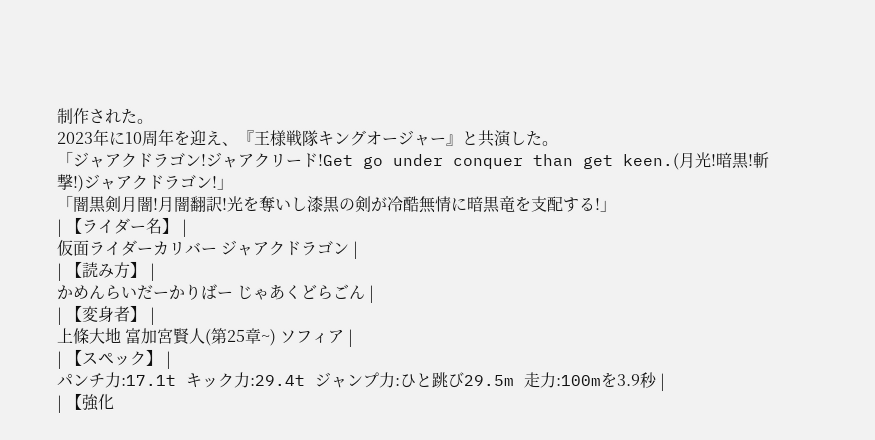制作された。
2023年に10周年を迎え、『王様戦隊キングオージャー』と共演した。
「ジャアクドラゴン!ジャアクリード!Get go under conquer than get keen.(月光!暗黒!斬撃!)ジャアクドラゴン!」
「闇黒剣月闇!月闇翻訳!光を奪いし漆黒の剣が冷酷無情に暗黒竜を支配する!」
| 【ライダー名】 |
仮面ライダーカリバー ジャアクドラゴン |
| 【読み方】 |
かめんらいだーかりばー じゃあくどらごん |
| 【変身者】 |
上條大地 富加宮賢人(第25章~) ソフィア |
| 【スペック】 |
パンチ力:17.1t キック力:29.4t ジャンプ力:ひと跳び29.5m 走力:100mを3.9秒 |
| 【強化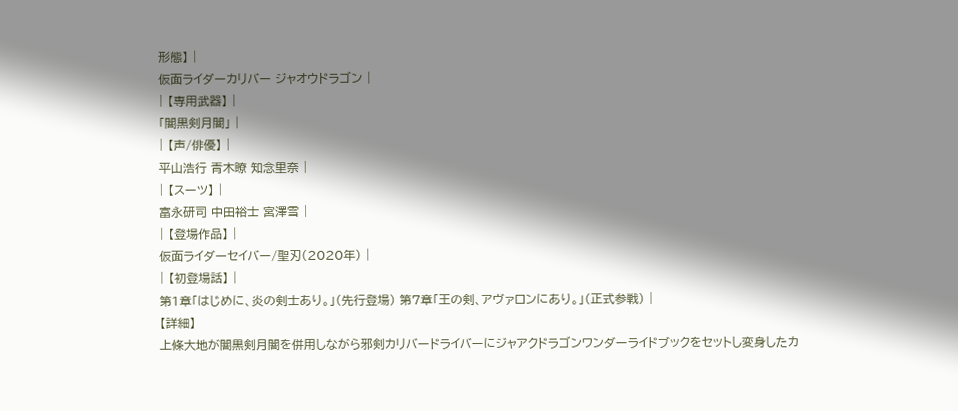形態】 |
仮面ライダーカリバー ジャオウドラゴン |
| 【専用武器】 |
「闇黒剣月闇」 |
| 【声/俳優】 |
平山浩行 青木瞭 知念里奈 |
| 【スーツ】 |
富永研司 中田裕士 宮澤雪 |
| 【登場作品】 |
仮面ライダーセイバー/聖刃(2020年) |
| 【初登場話】 |
第1章「はじめに、炎の剣士あり。」(先行登場) 第7章「王の剣、アヴァロンにあり。」(正式参戦) |
【詳細】
上條大地が闇黒剣月闇を併用しながら邪剣カリバードライバーにジャアクドラゴンワンダーライドブックをセットし変身したカ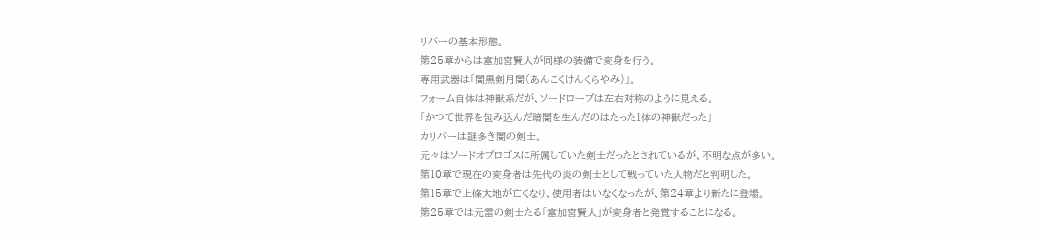リバーの基本形態。
第25章からは富加宮賢人が同様の装備で変身を行う。
専用武器は「闇黒剣月闇(あんこくけんくらやみ)」。
フォーム自体は神獣系だが、ソードローブは左右対称のように見える。
「かつて世界を包み込んだ暗闇を生んだのはたった1体の神獣だった」
カリバーは謎多き闇の剣士。
元々はソードオブロゴスに所属していた剣士だったとされているが、不明な点が多い。
第10章で現在の変身者は先代の炎の剣士として戦っていた人物だと判明した。
第15章で上條大地が亡くなり、使用者はいなくなったが、第24章より新たに登場。
第25章では元雷の剣士たる「富加宮賢人」が変身者と発覚することになる。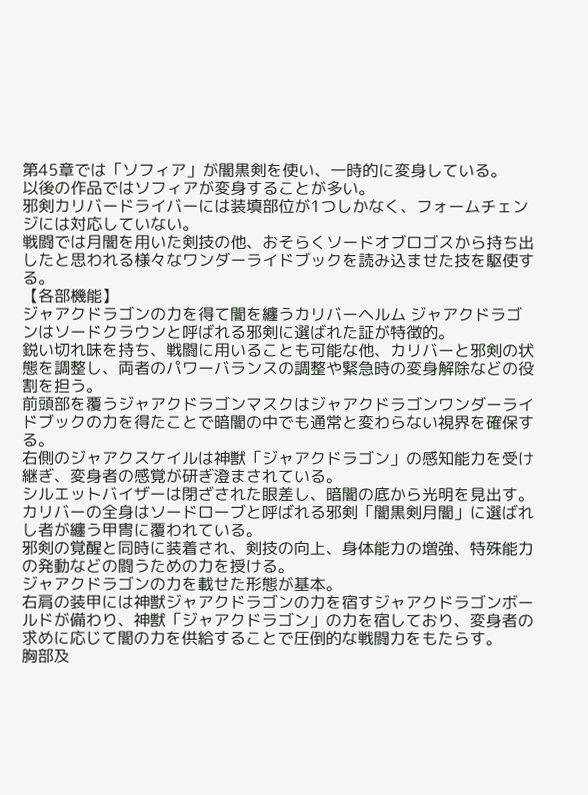第45章では「ソフィア」が闇黒剣を使い、一時的に変身している。
以後の作品ではソフィアが変身することが多い。
邪剣カリバードライバーには装填部位が1つしかなく、フォームチェンジには対応していない。
戦闘では月闇を用いた剣技の他、おそらくソードオブロゴスから持ち出したと思われる様々なワンダーライドブックを読み込ませた技を駆使する。
【各部機能】
ジャアクドラゴンの力を得て闇を纏うカリバーヘルム ジャアクドラゴンはソードクラウンと呼ばれる邪剣に選ばれた証が特徴的。
鋭い切れ味を持ち、戦闘に用いることも可能な他、カリバーと邪剣の状態を調整し、両者のパワーバランスの調整や緊急時の変身解除などの役割を担う。
前頭部を覆うジャアクドラゴンマスクはジャアクドラゴンワンダーライドブックの力を得たことで暗闇の中でも通常と変わらない視界を確保する。
右側のジャアクスケイルは神獣「ジャアクドラゴン」の感知能力を受け継ぎ、変身者の感覚が研ぎ澄まされている。
シルエットバイザーは閉ざされた眼差し、暗闇の底から光明を見出す。
カリバーの全身はソードローブと呼ばれる邪剣「闇黒剣月闇」に選ばれし者が纏う甲冑に覆われている。
邪剣の覚醒と同時に装着され、剣技の向上、身体能力の増強、特殊能力の発動などの闘うための力を授ける。
ジャアクドラゴンの力を載せた形態が基本。
右肩の装甲には神獣ジャアクドラゴンの力を宿すジャアクドラゴンボールドが備わり、神獣「ジャアクドラゴン」の力を宿しており、変身者の求めに応じて闇の力を供給することで圧倒的な戦闘力をもたらす。
胸部及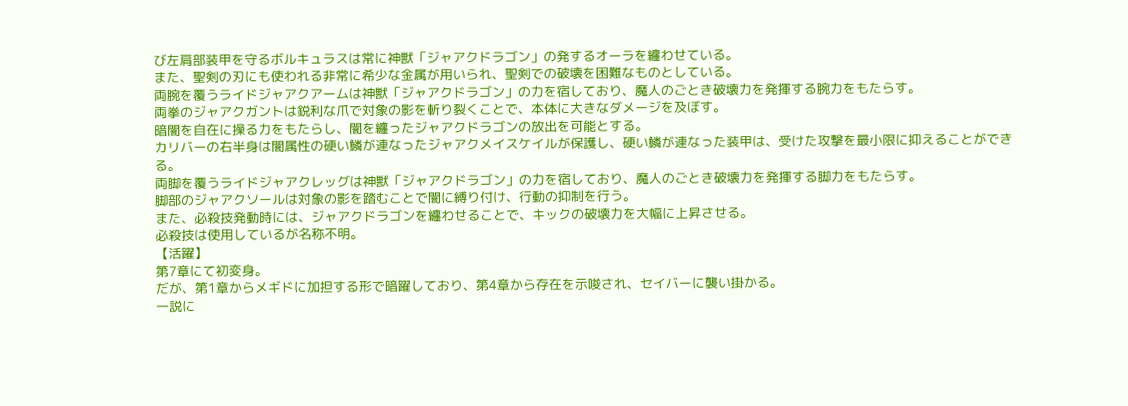び左肩部装甲を守るボルキュラスは常に神獣「ジャアクドラゴン」の発するオーラを纏わせている。
また、聖剣の刃にも使われる非常に希少な金属が用いられ、聖剣での破壊を困難なものとしている。
両腕を覆うライドジャアクアームは神獣「ジャアクドラゴン」の力を宿しており、魔人のごとき破壊力を発揮する腕力をもたらす。
両拳のジャアクガントは鋭利な爪で対象の影を斬り裂くことで、本体に大きなダメージを及ぼす。
暗闇を自在に操る力をもたらし、闇を纏ったジャアクドラゴンの放出を可能とする。
カリバーの右半身は闇属性の硬い鱗が連なったジャアクメイスケイルが保護し、硬い鱗が連なった装甲は、受けた攻撃を最小限に抑えることができる。
両脚を覆うライドジャアクレッグは神獣「ジャアクドラゴン」の力を宿しており、魔人のごとき破壊力を発揮する脚力をもたらす。
脚部のジャアクソールは対象の影を踏むことで闇に縛り付け、行動の抑制を行う。
また、必殺技発動時には、ジャアクドラゴンを纏わせることで、キックの破壊力を大幅に上昇させる。
必殺技は使用しているが名称不明。
【活躍】
第7章にて初変身。
だが、第1章からメギドに加担する形で暗躍しており、第4章から存在を示唆され、セイバーに襲い掛かる。
一説に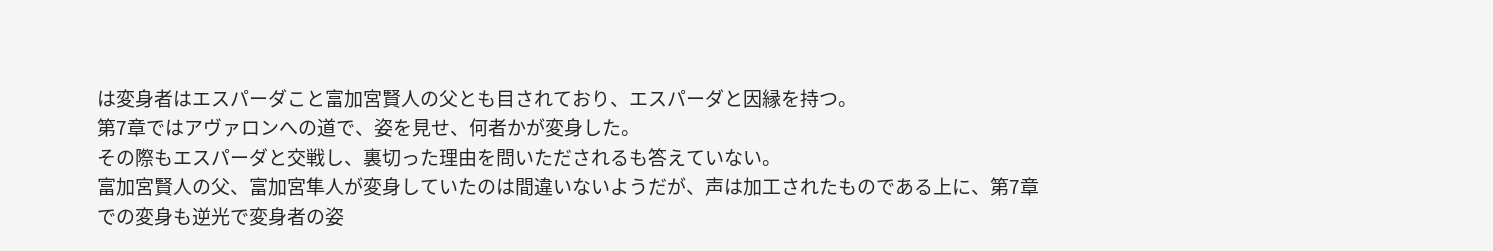は変身者はエスパーダこと富加宮賢人の父とも目されており、エスパーダと因縁を持つ。
第7章ではアヴァロンへの道で、姿を見せ、何者かが変身した。
その際もエスパーダと交戦し、裏切った理由を問いただされるも答えていない。
富加宮賢人の父、富加宮隼人が変身していたのは間違いないようだが、声は加工されたものである上に、第7章での変身も逆光で変身者の姿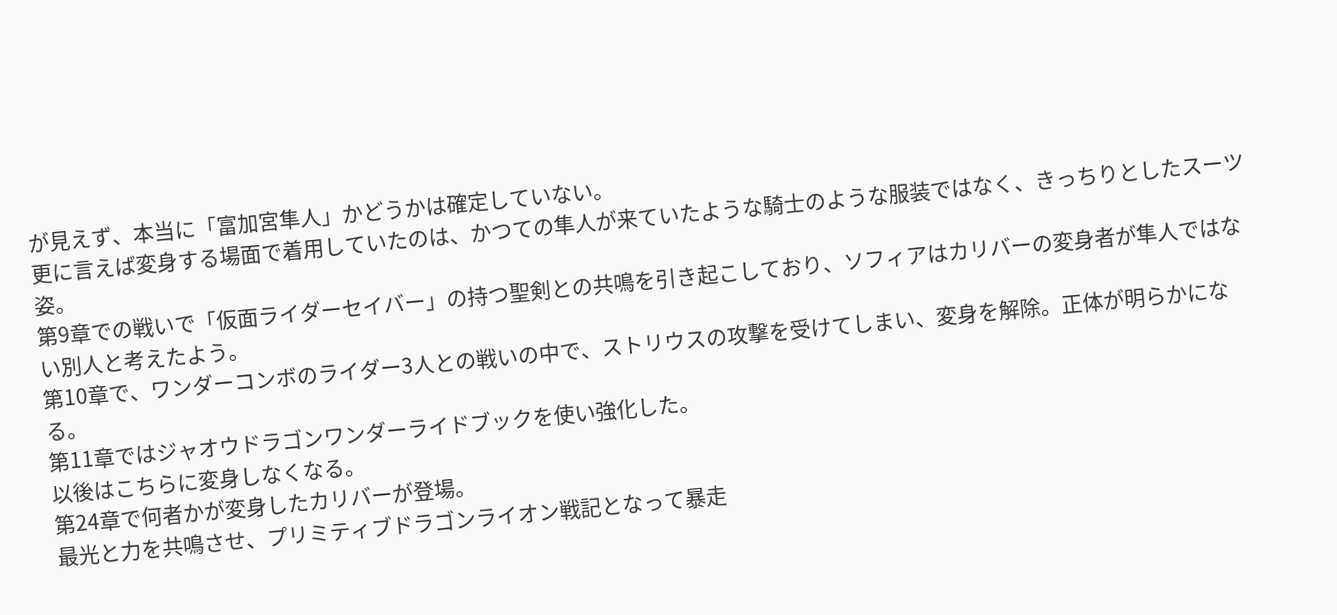が見えず、本当に「富加宮隼人」かどうかは確定していない。
更に言えば変身する場面で着用していたのは、かつての隼人が来ていたような騎士のような服装ではなく、きっちりとしたスーツ姿。
第9章での戦いで「仮面ライダーセイバー」の持つ聖剣との共鳴を引き起こしており、ソフィアはカリバーの変身者が隼人ではない別人と考えたよう。
第10章で、ワンダーコンボのライダー3人との戦いの中で、ストリウスの攻撃を受けてしまい、変身を解除。正体が明らかになる。
第11章ではジャオウドラゴンワンダーライドブックを使い強化した。
以後はこちらに変身しなくなる。
第24章で何者かが変身したカリバーが登場。
最光と力を共鳴させ、プリミティブドラゴンライオン戦記となって暴走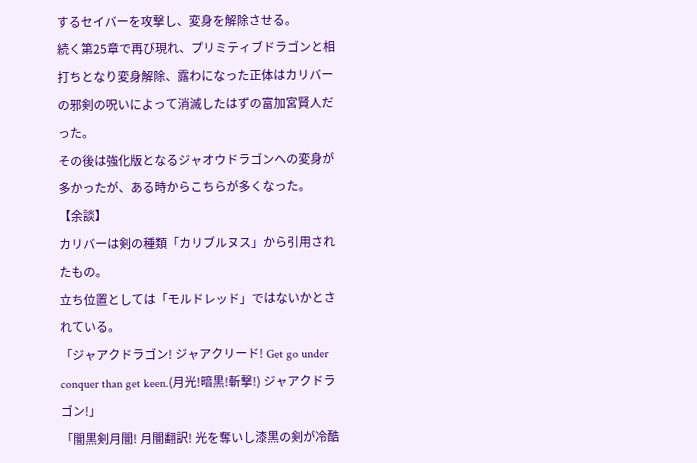するセイバーを攻撃し、変身を解除させる。
続く第25章で再び現れ、プリミティブドラゴンと相打ちとなり変身解除、露わになった正体はカリバーの邪剣の呪いによって消滅したはずの富加宮賢人だった。
その後は強化版となるジャオウドラゴンへの変身が多かったが、ある時からこちらが多くなった。
【余談】
カリバーは剣の種類「カリブルヌス」から引用されたもの。
立ち位置としては「モルドレッド」ではないかとされている。
「ジャアクドラゴン! ジャアクリード! Get go under conquer than get keen.(月光!暗黒!斬撃!) ジャアクドラゴン!」
「闇黒剣月闇! 月闇翻訳! 光を奪いし漆黒の剣が冷酷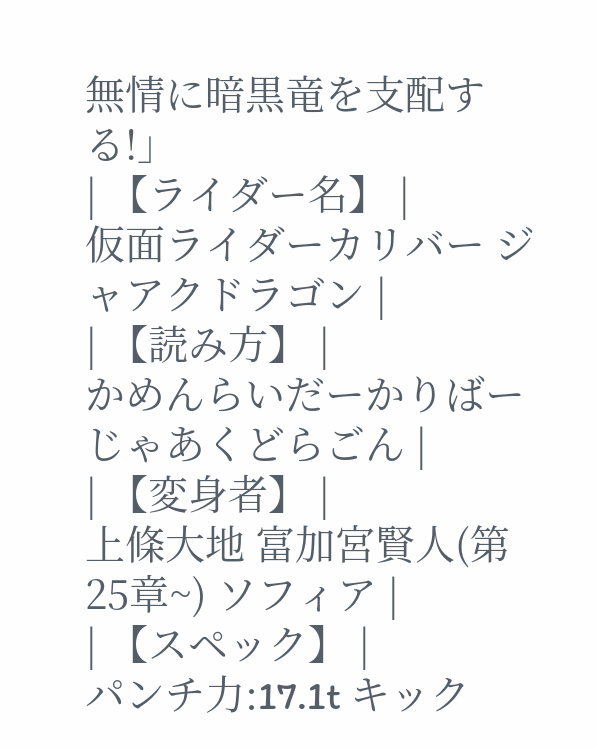無情に暗黒竜を支配する!」
| 【ライダー名】 |
仮面ライダーカリバー ジャアクドラゴン |
| 【読み方】 |
かめんらいだーかりばー じゃあくどらごん |
| 【変身者】 |
上條大地 富加宮賢人(第25章~) ソフィア |
| 【スペック】 |
パンチ力:17.1t キック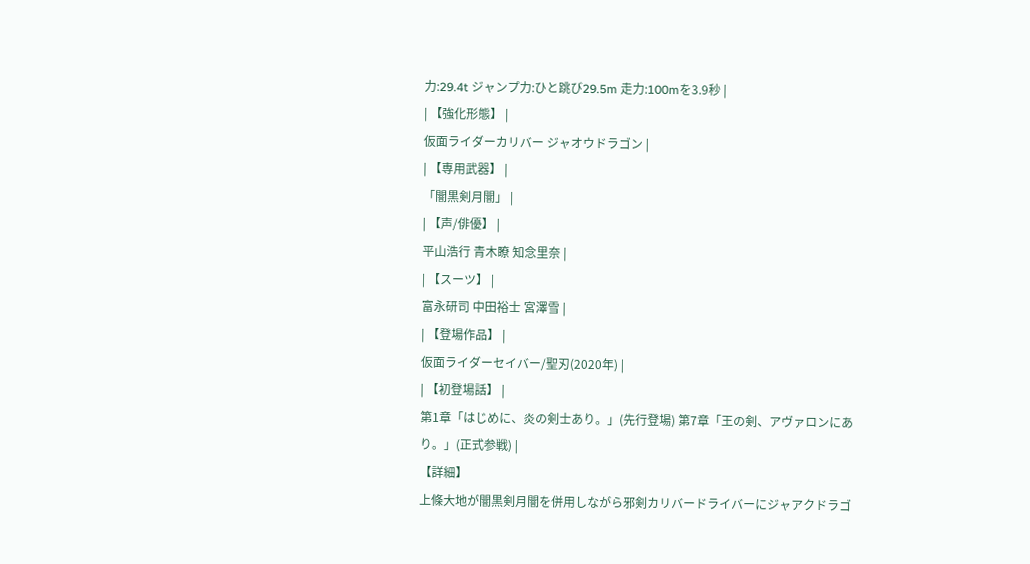力:29.4t ジャンプ力:ひと跳び29.5m 走力:100mを3.9秒 |
| 【強化形態】 |
仮面ライダーカリバー ジャオウドラゴン |
| 【専用武器】 |
「闇黒剣月闇」 |
| 【声/俳優】 |
平山浩行 青木瞭 知念里奈 |
| 【スーツ】 |
富永研司 中田裕士 宮澤雪 |
| 【登場作品】 |
仮面ライダーセイバー/聖刃(2020年) |
| 【初登場話】 |
第1章「はじめに、炎の剣士あり。」(先行登場) 第7章「王の剣、アヴァロンにあり。」(正式参戦) |
【詳細】
上條大地が闇黒剣月闇を併用しながら邪剣カリバードライバーにジャアクドラゴ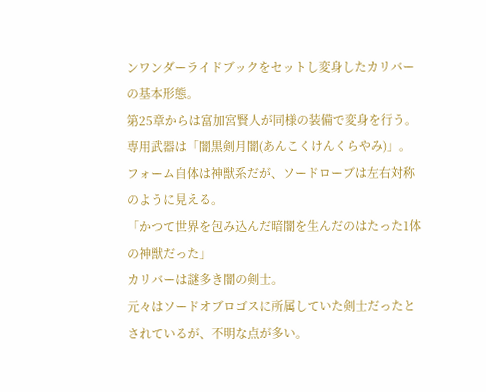ンワンダーライドブックをセットし変身したカリバーの基本形態。
第25章からは富加宮賢人が同様の装備で変身を行う。
専用武器は「闇黒剣月闇(あんこくけんくらやみ)」。
フォーム自体は神獣系だが、ソードローブは左右対称のように見える。
「かつて世界を包み込んだ暗闇を生んだのはたった1体の神獣だった」
カリバーは謎多き闇の剣士。
元々はソードオブロゴスに所属していた剣士だったとされているが、不明な点が多い。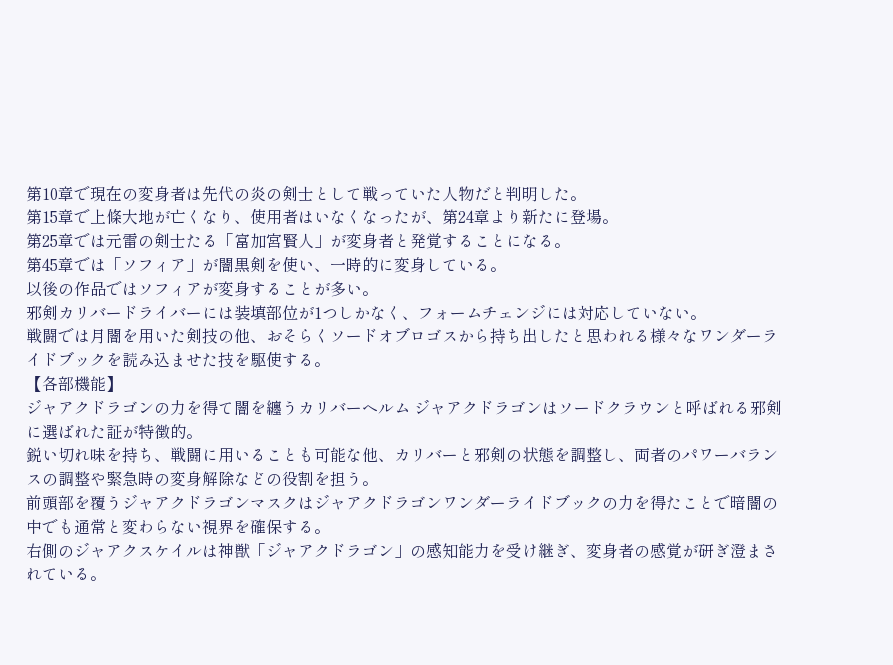第10章で現在の変身者は先代の炎の剣士として戦っていた人物だと判明した。
第15章で上條大地が亡くなり、使用者はいなくなったが、第24章より新たに登場。
第25章では元雷の剣士たる「富加宮賢人」が変身者と発覚することになる。
第45章では「ソフィア」が闇黒剣を使い、一時的に変身している。
以後の作品ではソフィアが変身することが多い。
邪剣カリバードライバーには装填部位が1つしかなく、フォームチェンジには対応していない。
戦闘では月闇を用いた剣技の他、おそらくソードオブロゴスから持ち出したと思われる様々なワンダーライドブックを読み込ませた技を駆使する。
【各部機能】
ジャアクドラゴンの力を得て闇を纏うカリバーヘルム ジャアクドラゴンはソードクラウンと呼ばれる邪剣に選ばれた証が特徴的。
鋭い切れ味を持ち、戦闘に用いることも可能な他、カリバーと邪剣の状態を調整し、両者のパワーバランスの調整や緊急時の変身解除などの役割を担う。
前頭部を覆うジャアクドラゴンマスクはジャアクドラゴンワンダーライドブックの力を得たことで暗闇の中でも通常と変わらない視界を確保する。
右側のジャアクスケイルは神獣「ジャアクドラゴン」の感知能力を受け継ぎ、変身者の感覚が研ぎ澄まされている。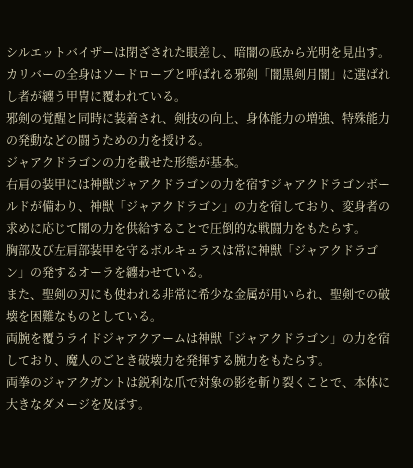シルエットバイザーは閉ざされた眼差し、暗闇の底から光明を見出す。
カリバーの全身はソードローブと呼ばれる邪剣「闇黒剣月闇」に選ばれし者が纏う甲冑に覆われている。
邪剣の覚醒と同時に装着され、剣技の向上、身体能力の増強、特殊能力の発動などの闘うための力を授ける。
ジャアクドラゴンの力を載せた形態が基本。
右肩の装甲には神獣ジャアクドラゴンの力を宿すジャアクドラゴンボールドが備わり、神獣「ジャアクドラゴン」の力を宿しており、変身者の求めに応じて闇の力を供給することで圧倒的な戦闘力をもたらす。
胸部及び左肩部装甲を守るボルキュラスは常に神獣「ジャアクドラゴン」の発するオーラを纏わせている。
また、聖剣の刃にも使われる非常に希少な金属が用いられ、聖剣での破壊を困難なものとしている。
両腕を覆うライドジャアクアームは神獣「ジャアクドラゴン」の力を宿しており、魔人のごとき破壊力を発揮する腕力をもたらす。
両拳のジャアクガントは鋭利な爪で対象の影を斬り裂くことで、本体に大きなダメージを及ぼす。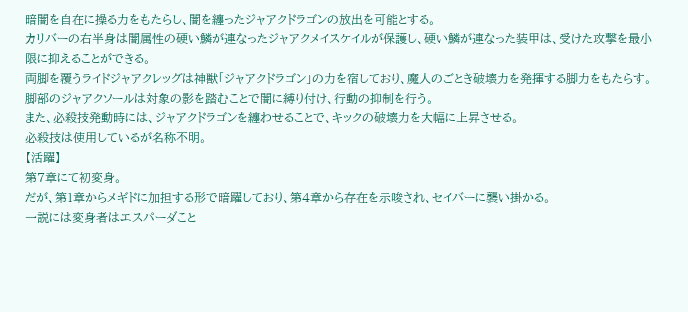暗闇を自在に操る力をもたらし、闇を纏ったジャアクドラゴンの放出を可能とする。
カリバーの右半身は闇属性の硬い鱗が連なったジャアクメイスケイルが保護し、硬い鱗が連なった装甲は、受けた攻撃を最小限に抑えることができる。
両脚を覆うライドジャアクレッグは神獣「ジャアクドラゴン」の力を宿しており、魔人のごとき破壊力を発揮する脚力をもたらす。
脚部のジャアクソールは対象の影を踏むことで闇に縛り付け、行動の抑制を行う。
また、必殺技発動時には、ジャアクドラゴンを纏わせることで、キックの破壊力を大幅に上昇させる。
必殺技は使用しているが名称不明。
【活躍】
第7章にて初変身。
だが、第1章からメギドに加担する形で暗躍しており、第4章から存在を示唆され、セイバーに襲い掛かる。
一説には変身者はエスパーダこと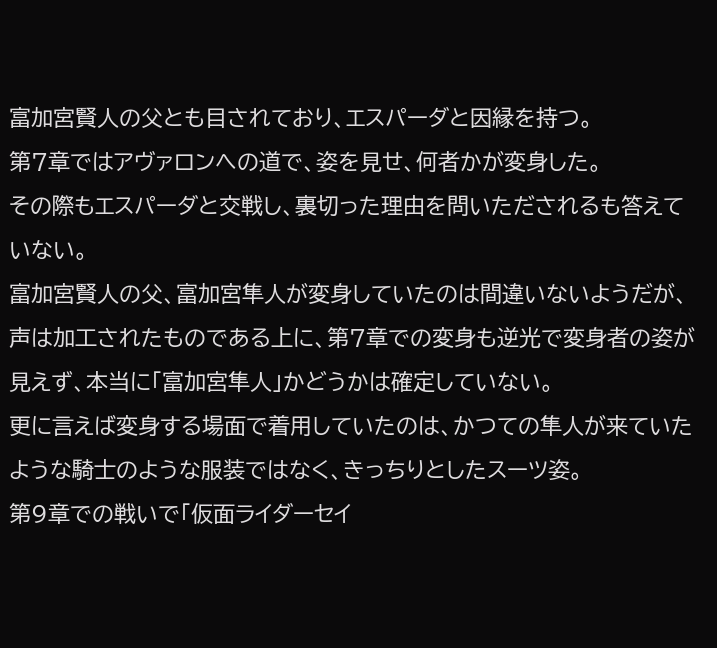富加宮賢人の父とも目されており、エスパーダと因縁を持つ。
第7章ではアヴァロンへの道で、姿を見せ、何者かが変身した。
その際もエスパーダと交戦し、裏切った理由を問いただされるも答えていない。
富加宮賢人の父、富加宮隼人が変身していたのは間違いないようだが、声は加工されたものである上に、第7章での変身も逆光で変身者の姿が見えず、本当に「富加宮隼人」かどうかは確定していない。
更に言えば変身する場面で着用していたのは、かつての隼人が来ていたような騎士のような服装ではなく、きっちりとしたスーツ姿。
第9章での戦いで「仮面ライダーセイ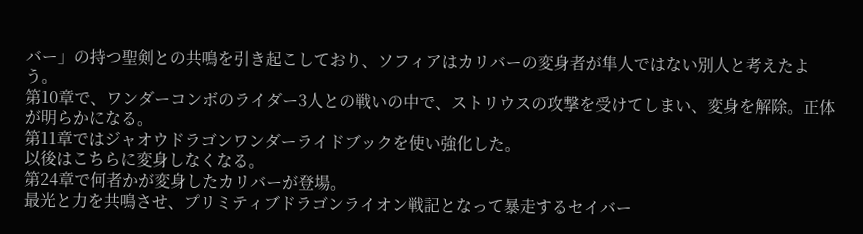バー」の持つ聖剣との共鳴を引き起こしており、ソフィアはカリバーの変身者が隼人ではない別人と考えたよう。
第10章で、ワンダーコンボのライダー3人との戦いの中で、ストリウスの攻撃を受けてしまい、変身を解除。正体が明らかになる。
第11章ではジャオウドラゴンワンダーライドブックを使い強化した。
以後はこちらに変身しなくなる。
第24章で何者かが変身したカリバーが登場。
最光と力を共鳴させ、プリミティブドラゴンライオン戦記となって暴走するセイバー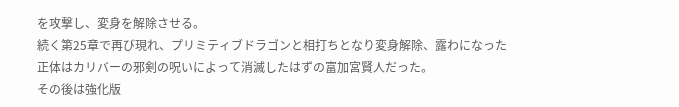を攻撃し、変身を解除させる。
続く第25章で再び現れ、プリミティブドラゴンと相打ちとなり変身解除、露わになった正体はカリバーの邪剣の呪いによって消滅したはずの富加宮賢人だった。
その後は強化版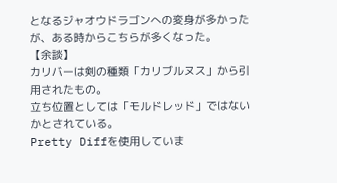となるジャオウドラゴンへの変身が多かったが、ある時からこちらが多くなった。
【余談】
カリバーは剣の種類「カリブルヌス」から引用されたもの。
立ち位置としては「モルドレッド」ではないかとされている。
Pretty Diffを使用していま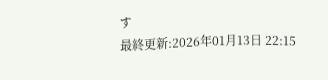す
最終更新:2026年01月13日 22:15